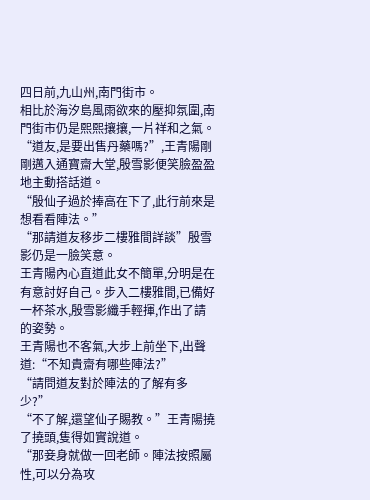四日前,九山州,南門街市。
相比於海汐島風雨欲來的壓抑氛圍,南門街市仍是熙熙攘攘,一片祥和之氣。
“道友,是要出售丹藥嗎?”,王青陽剛剛邁入通寶齋大堂,殷雪影便笑臉盈盈地主動搭話道。
“殷仙子過於捧高在下了,此行前來是想看看陣法。”
“那請道友移步二樓雅間詳談”殷雪影仍是一臉笑意。
王青陽內心直道此女不簡單,分明是在有意討好自己。步入二樓雅間,已備好一杯茶水,殷雪影纖手輕揮,作出了請的姿勢。
王青陽也不客氣,大步上前坐下,出聲道:“不知貴齋有哪些陣法?”
“請問道友對於陣法的了解有多少?”
“不了解,還望仙子賜教。”王青陽撓了撓頭,隻得如實說道。
“那妾身就做一回老師。陣法按照屬性,可以分為攻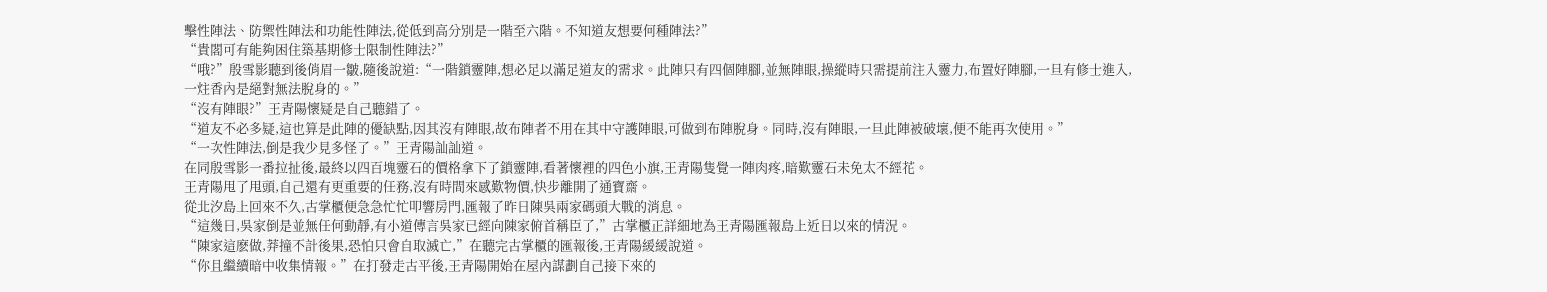擊性陣法、防禦性陣法和功能性陣法,從低到高分別是一階至六階。不知道友想要何種陣法?”
“貴閣可有能夠困住築基期修士限制性陣法?”
“哦?”殷雪影聽到後俏眉一皺,隨後說道:“一階鎖靈陣,想必足以滿足道友的需求。此陣只有四個陣腳,並無陣眼,操縱時只需提前注入靈力,布置好陣腳,一旦有修士進入,一炷香內是絕對無法脫身的。”
“沒有陣眼?”王青陽懷疑是自己聽錯了。
“道友不必多疑,這也算是此陣的優缺點,因其沒有陣眼,故布陣者不用在其中守護陣眼,可做到布陣脫身。同時,沒有陣眼,一旦此陣被破壞,便不能再次使用。”
“一次性陣法,倒是我少見多怪了。”王青陽訕訕道。
在同殷雪影一番拉扯後,最終以四百塊靈石的價格拿下了鎖靈陣,看著懷裡的四色小旗,王青陽隻覺一陣肉疼,暗歎靈石未免太不經花。
王青陽甩了甩頭,自己還有更重要的任務,沒有時間來感歎物價,快步離開了通寶齋。
從北汐島上回來不久,古掌櫃便急急忙忙叩響房門,匯報了昨日陳吳兩家碼頭大戰的消息。
“這幾日,吳家倒是並無任何動靜,有小道傳言吳家已經向陳家俯首稱臣了,”古掌櫃正詳細地為王青陽匯報島上近日以來的情況。
“陳家這麽做,莽撞不計後果,恐怕只會自取滅亡,”在聽完古掌櫃的匯報後,王青陽緩緩說道。
“你且繼續暗中收集情報。”在打發走古平後,王青陽開始在屋內謀劃自己接下來的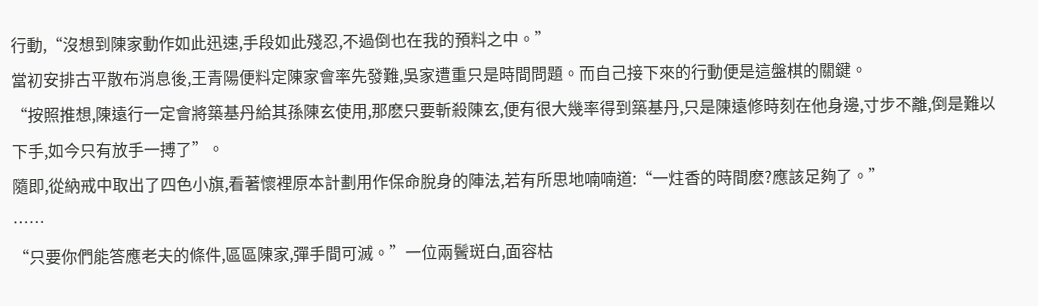行動,“沒想到陳家動作如此迅速,手段如此殘忍,不過倒也在我的預料之中。”
當初安排古平散布消息後,王青陽便料定陳家會率先發難,吳家遭重只是時間問題。而自己接下來的行動便是這盤棋的關鍵。
“按照推想,陳遠行一定會將築基丹給其孫陳玄使用,那麽只要斬殺陳玄,便有很大幾率得到築基丹,只是陳遠修時刻在他身邊,寸步不離,倒是難以下手,如今只有放手一搏了”。
隨即,從納戒中取出了四色小旗,看著懷裡原本計劃用作保命脫身的陣法,若有所思地喃喃道:“一炷香的時間麽?應該足夠了。”
……
“只要你們能答應老夫的條件,區區陳家,彈手間可滅。”一位兩鬢斑白,面容枯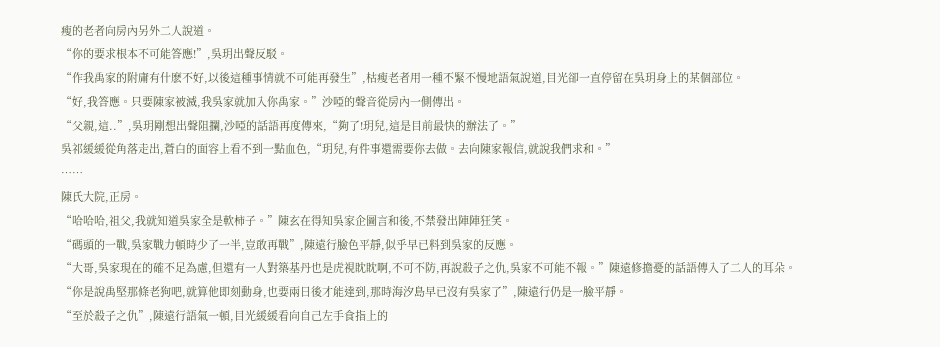瘦的老者向房內另外二人說道。
“你的要求根本不可能答應!”,吳玥出聲反駁。
“作我禹家的附庸有什麽不好,以後這種事情就不可能再發生”,枯瘦老者用一種不緊不慢地語氣說道,目光卻一直停留在吳玥身上的某個部位。
“好,我答應。只要陳家被滅,我吳家就加入你禹家。”沙啞的聲音從房內一側傳出。
“父親,這..”,吳玥剛想出聲阻攔,沙啞的話語再度傳來,“夠了!玥兒,這是目前最快的辦法了。”
吳祁緩緩從角落走出,蒼白的面容上看不到一點血色,“玥兒,有件事還需要你去做。去向陳家報信,就說我們求和。”
……
陳氏大院,正房。
“哈哈哈,祖父,我就知道吳家全是軟柿子。”陳玄在得知吳家企圖言和後,不禁發出陣陣狂笑。
“碼頭的一戰,吳家戰力頓時少了一半,豈敢再戰”,陳遠行臉色平靜,似乎早已料到吳家的反應。
“大哥,吳家現在的確不足為慮,但還有一人對築基丹也是虎視眈眈啊,不可不防,再說殺子之仇,吳家不可能不報。”陳遠修擔憂的話語傳入了二人的耳朵。
“你是說禹堅那條老狗吧,就算他即刻動身,也要兩日後才能達到,那時海汐島早已沒有吳家了”,陳遠行仍是一臉平靜。
“至於殺子之仇”,陳遠行語氣一頓,目光緩緩看向自己左手食指上的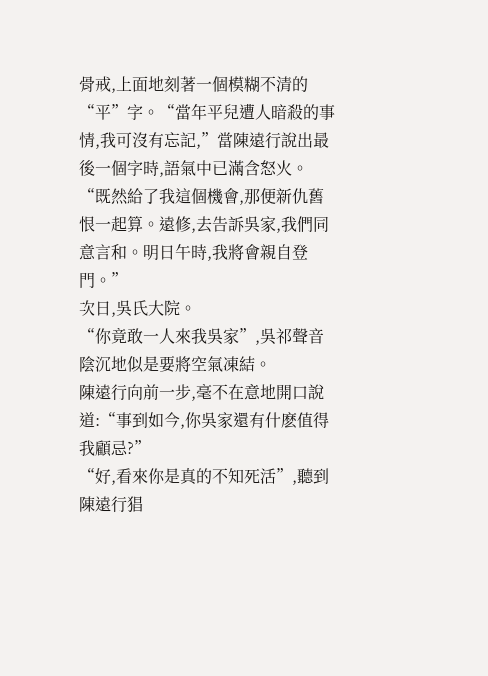骨戒,上面地刻著一個模糊不清的“平”字。“當年平兒遭人暗殺的事情,我可沒有忘記,”當陳遠行說出最後一個字時,語氣中已滿含怒火。
“既然給了我這個機會,那便新仇舊恨一起算。遠修,去告訴吳家,我們同意言和。明日午時,我將會親自登門。”
次日,吳氏大院。
“你竟敢一人來我吳家”,吳祁聲音陰沉地似是要將空氣凍結。
陳遠行向前一步,毫不在意地開口說道:“事到如今,你吳家還有什麽值得我顧忌?”
“好,看來你是真的不知死活”,聽到陳遠行猖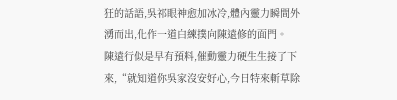狂的話語,吳祁眼神愈加冰冷,體內靈力瞬間外湧而出,化作一道白練撲向陳遠修的面門。
陳遠行似是早有預料,催動靈力硬生生接了下來,“就知道你吳家沒安好心,今日特來斬草除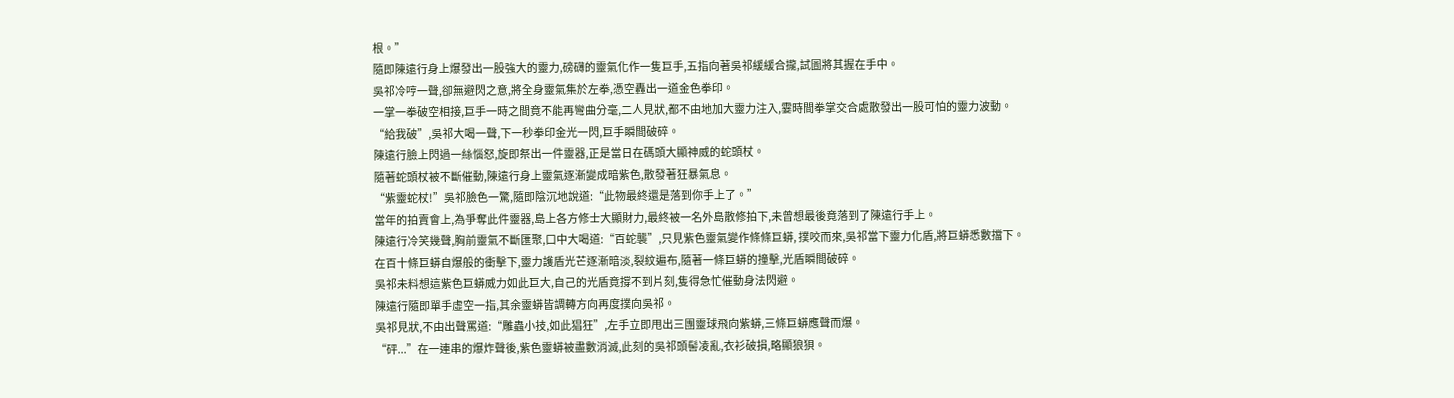根。”
隨即陳遠行身上爆發出一股強大的靈力,磅礴的靈氣化作一隻巨手,五指向著吳祁緩緩合攏,試圖將其握在手中。
吳祁冷哼一聲,卻無避閃之意,將全身靈氣集於左拳,憑空轟出一道金色拳印。
一掌一拳破空相接,巨手一時之間竟不能再彎曲分毫,二人見狀,都不由地加大靈力注入,霎時間拳掌交合處散發出一股可怕的靈力波動。
“給我破”,吳祁大喝一聲,下一秒拳印金光一閃,巨手瞬間破碎。
陳遠行臉上閃過一絲惱怒,旋即祭出一件靈器,正是當日在碼頭大顯神威的蛇頭杖。
隨著蛇頭杖被不斷催動,陳遠行身上靈氣逐漸變成暗紫色,散發著狂暴氣息。
“紫靈蛇杖!”吳祁臉色一驚,隨即陰沉地說道:“此物最終還是落到你手上了。”
當年的拍賣會上,為爭奪此件靈器,島上各方修士大顯財力,最終被一名外島散修拍下,未曾想最後竟落到了陳遠行手上。
陳遠行冷笑幾聲,胸前靈氣不斷匯聚,口中大喝道:“百蛇襲”,只見紫色靈氣變作條條巨蟒, 撲咬而來,吳祁當下靈力化盾,將巨蟒悉數擋下。
在百十條巨蟒自爆般的衝擊下,靈力護盾光芒逐漸暗淡,裂紋遍布,隨著一條巨蟒的撞擊,光盾瞬間破碎。
吳祁未料想這紫色巨蟒威力如此巨大,自己的光盾竟撐不到片刻,隻得急忙催動身法閃避。
陳遠行隨即單手虛空一指,其余靈蟒皆調轉方向再度撲向吳祁。
吳祁見狀,不由出聲罵道:“雕蟲小技,如此猖狂”,左手立即甩出三團靈球飛向紫蟒,三條巨蟒應聲而爆。
“砰...”在一連串的爆炸聲後,紫色靈蟒被盡數消滅,此刻的吳祁頭髻凌亂,衣衫破損,略顯狼狽。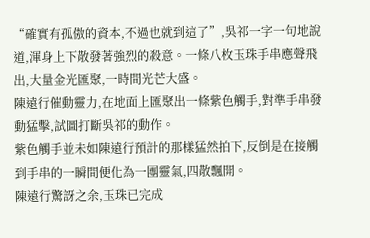“確實有孤傲的資本,不過也就到這了”,吳祁一字一句地說道,渾身上下散發著強烈的殺意。一條八枚玉珠手串應聲飛出,大量金光匯聚,一時間光芒大盛。
陳遠行催動靈力,在地面上匯聚出一條紫色觸手,對準手串發動猛擊,試圖打斷吳祁的動作。
紫色觸手並未如陳遠行預計的那樣猛然拍下,反倒是在接觸到手串的一瞬間便化為一團靈氣,四散飄開。
陳遠行驚訝之余,玉珠已完成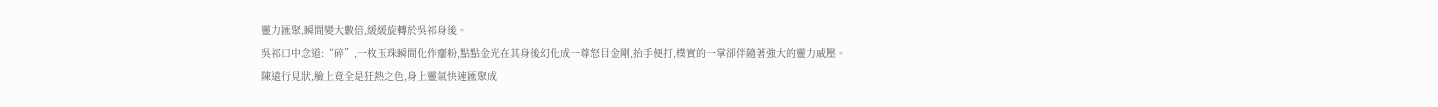靈力匯聚,瞬間變大數倍,緩緩旋轉於吳祁身後。
吳祁口中念道:“碎”,一枚玉珠瞬間化作齏粉,點點金光在其身後幻化成一尊怒目金剛,抬手便打,樸實的一掌卻伴隨著強大的靈力威壓。
陳遠行見狀,臉上竟全是狂熱之色,身上靈氣快速匯聚成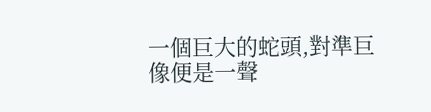一個巨大的蛇頭,對準巨像便是一聲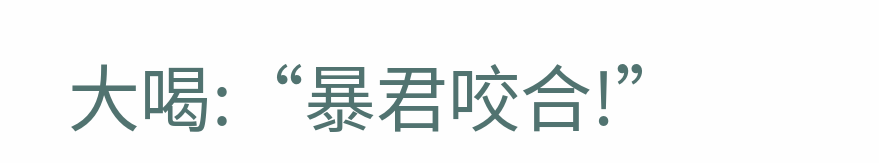大喝:“暴君咬合!”